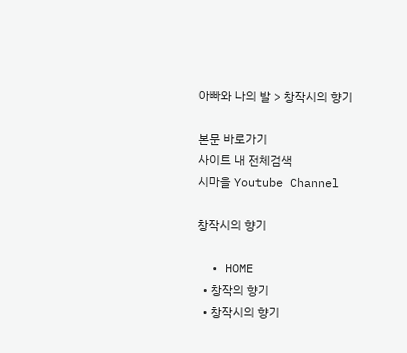아빠와 나의 발 > 창작시의 향기

본문 바로가기
사이트 내 전체검색
시마을 Youtube Channel

창작시의 향기

  • HOME
  • 창작의 향기
  • 창작시의 향기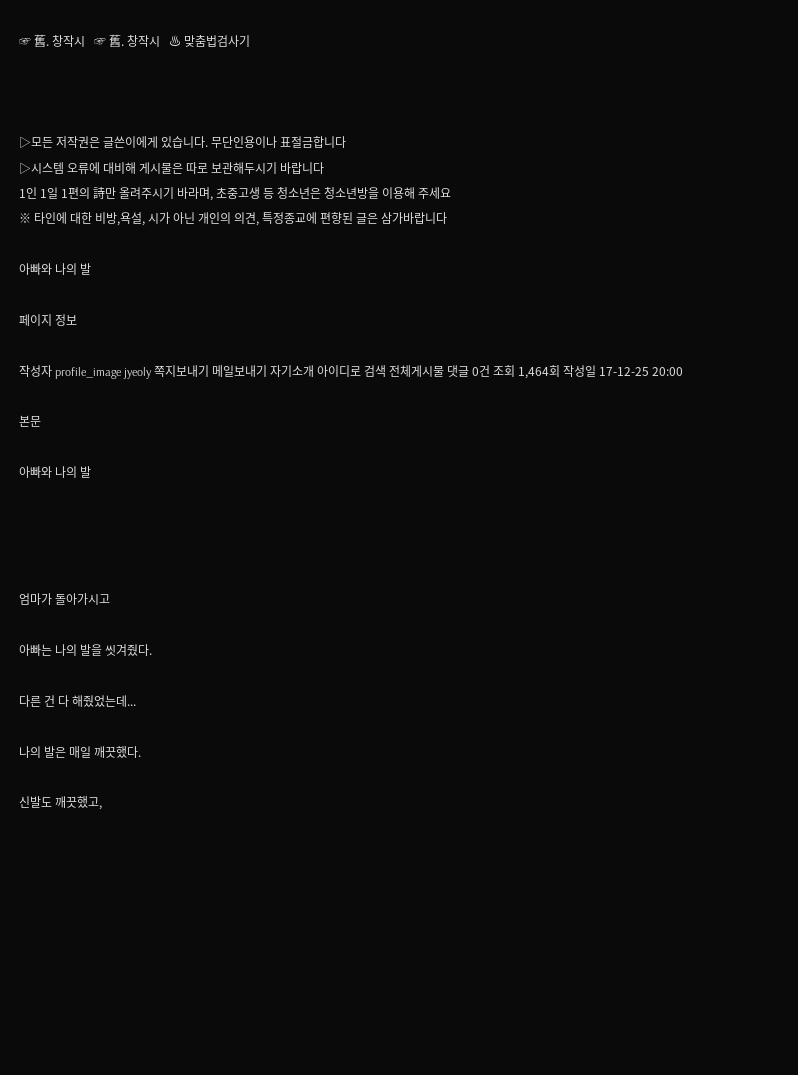☞ 舊. 창작시   ☞ 舊. 창작시   ♨ 맞춤법검사기



▷모든 저작권은 글쓴이에게 있습니다. 무단인용이나 표절금합니다
▷시스템 오류에 대비해 게시물은 따로 보관해두시기 바랍니다
1인 1일 1편의 詩만 올려주시기 바라며, 초중고생 등 청소년은 청소년방을 이용해 주세요
※ 타인에 대한 비방,욕설, 시가 아닌 개인의 의견, 특정종교에 편향된 글은 삼가바랍니다

아빠와 나의 발

페이지 정보

작성자 profile_image jyeoly 쪽지보내기 메일보내기 자기소개 아이디로 검색 전체게시물 댓글 0건 조회 1,464회 작성일 17-12-25 20:00

본문

아빠와 나의 발




엄마가 돌아가시고

아빠는 나의 발을 씻겨줬다.

다른 건 다 해줬었는데...

나의 발은 매일 깨끗했다.

신발도 깨끗했고,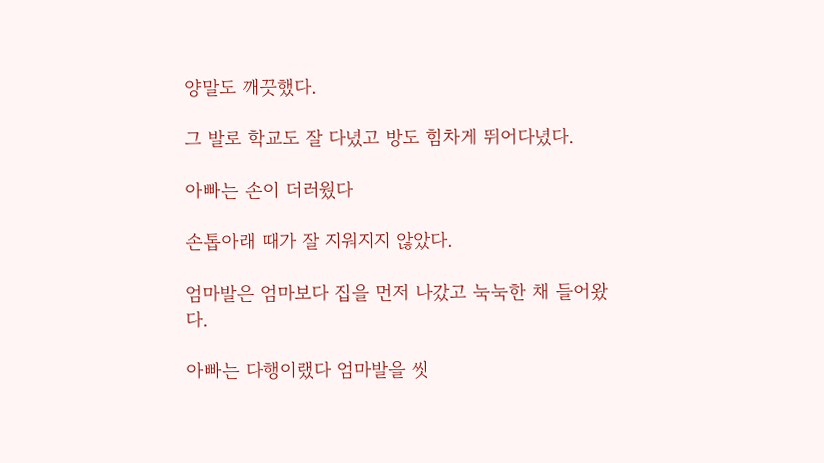양말도 깨끗했다.

그 발로 학교도 잘 다녔고 방도 힘차게 뛰어다녔다.

아빠는 손이 더러웠다

손톱아래 때가 잘 지워지지 않았다.

엄마발은 엄마보다 집을 먼저 나갔고 눅눅한 채 들어왔다.

아빠는 다행이랬다 엄마발을 씻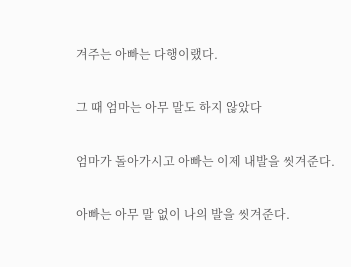겨주는 아빠는 다행이랬다.

그 때 엄마는 아무 말도 하지 않았다

엄마가 돌아가시고 아빠는 이제 내발을 씻겨준다.

아빠는 아무 말 없이 나의 발을 씻겨준다.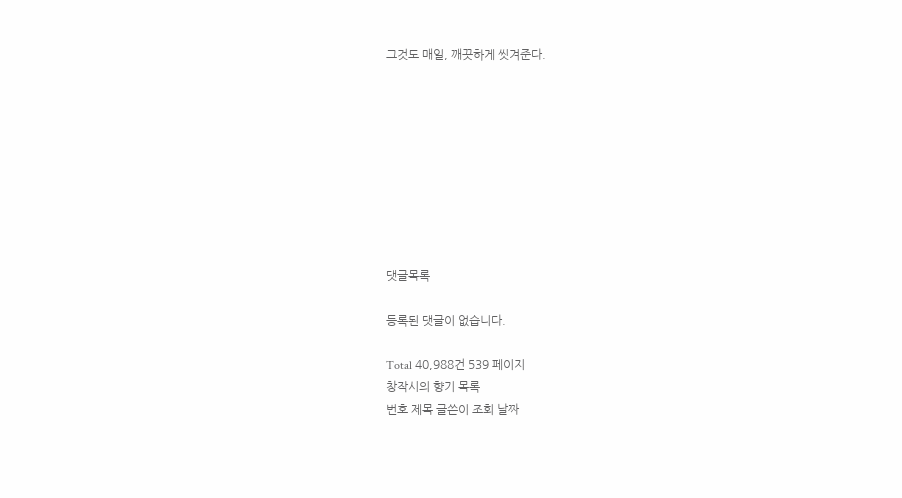그것도 매일, 깨끗하게 씻겨준다.









댓글목록

등록된 댓글이 없습니다.

Total 40,988건 539 페이지
창작시의 향기 목록
번호 제목 글쓴이 조회 날짜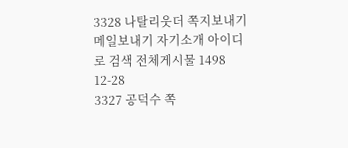3328 나탈리웃더 쪽지보내기 메일보내기 자기소개 아이디로 검색 전체게시물 1498 12-28
3327 공덕수 쪽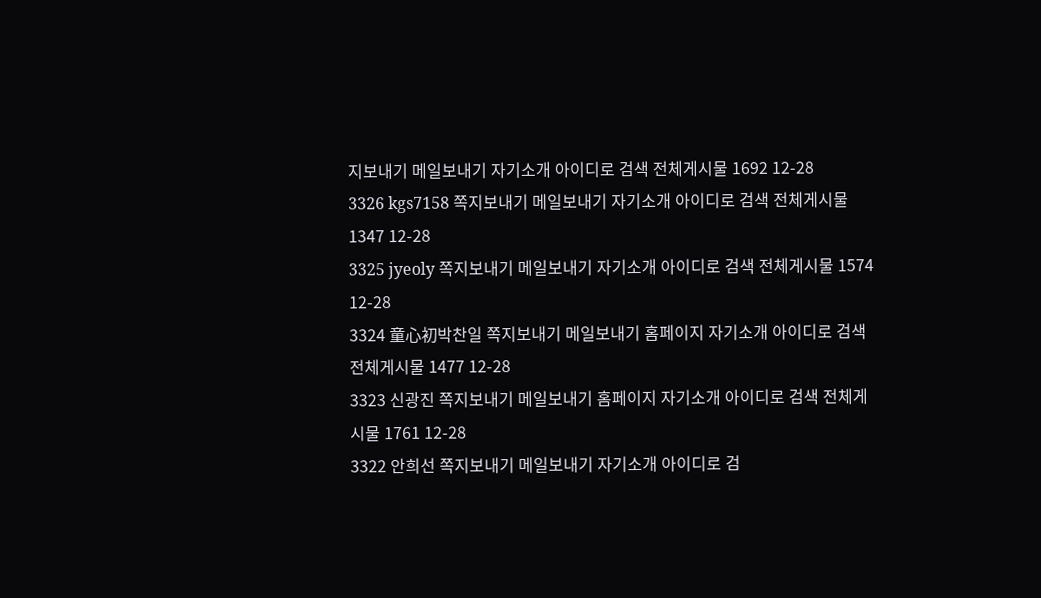지보내기 메일보내기 자기소개 아이디로 검색 전체게시물 1692 12-28
3326 kgs7158 쪽지보내기 메일보내기 자기소개 아이디로 검색 전체게시물 1347 12-28
3325 jyeoly 쪽지보내기 메일보내기 자기소개 아이디로 검색 전체게시물 1574 12-28
3324 童心初박찬일 쪽지보내기 메일보내기 홈페이지 자기소개 아이디로 검색 전체게시물 1477 12-28
3323 신광진 쪽지보내기 메일보내기 홈페이지 자기소개 아이디로 검색 전체게시물 1761 12-28
3322 안희선 쪽지보내기 메일보내기 자기소개 아이디로 검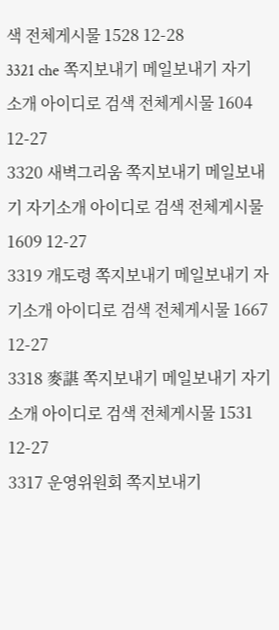색 전체게시물 1528 12-28
3321 che 쪽지보내기 메일보내기 자기소개 아이디로 검색 전체게시물 1604 12-27
3320 새벽그리움 쪽지보내기 메일보내기 자기소개 아이디로 검색 전체게시물 1609 12-27
3319 개도령 쪽지보내기 메일보내기 자기소개 아이디로 검색 전체게시물 1667 12-27
3318 麥諶 쪽지보내기 메일보내기 자기소개 아이디로 검색 전체게시물 1531 12-27
3317 운영위원회 쪽지보내기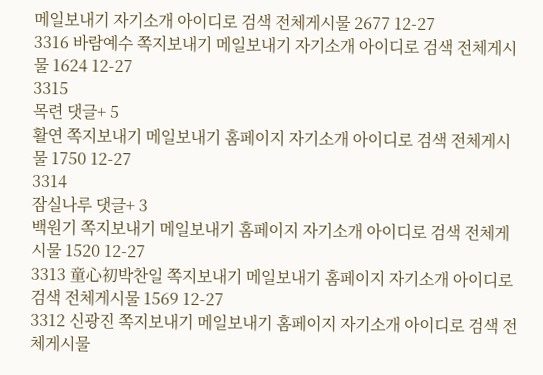메일보내기 자기소개 아이디로 검색 전체게시물 2677 12-27
3316 바람예수 쪽지보내기 메일보내기 자기소개 아이디로 검색 전체게시물 1624 12-27
3315
목련 댓글+ 5
활연 쪽지보내기 메일보내기 홈페이지 자기소개 아이디로 검색 전체게시물 1750 12-27
3314
잠실나루 댓글+ 3
백원기 쪽지보내기 메일보내기 홈페이지 자기소개 아이디로 검색 전체게시물 1520 12-27
3313 童心初박찬일 쪽지보내기 메일보내기 홈페이지 자기소개 아이디로 검색 전체게시물 1569 12-27
3312 신광진 쪽지보내기 메일보내기 홈페이지 자기소개 아이디로 검색 전체게시물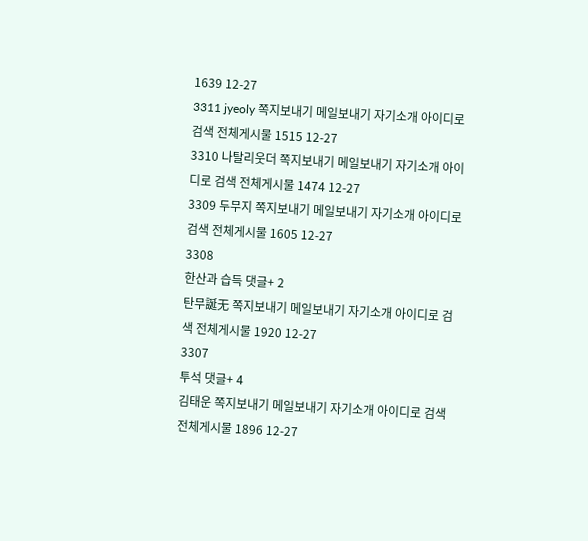1639 12-27
3311 jyeoly 쪽지보내기 메일보내기 자기소개 아이디로 검색 전체게시물 1515 12-27
3310 나탈리웃더 쪽지보내기 메일보내기 자기소개 아이디로 검색 전체게시물 1474 12-27
3309 두무지 쪽지보내기 메일보내기 자기소개 아이디로 검색 전체게시물 1605 12-27
3308
한산과 습득 댓글+ 2
탄무誕无 쪽지보내기 메일보내기 자기소개 아이디로 검색 전체게시물 1920 12-27
3307
투석 댓글+ 4
김태운 쪽지보내기 메일보내기 자기소개 아이디로 검색 전체게시물 1896 12-27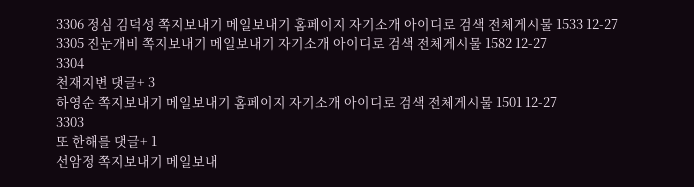3306 정심 김덕성 쪽지보내기 메일보내기 홈페이지 자기소개 아이디로 검색 전체게시물 1533 12-27
3305 진눈개비 쪽지보내기 메일보내기 자기소개 아이디로 검색 전체게시물 1582 12-27
3304
천재지변 댓글+ 3
하영순 쪽지보내기 메일보내기 홈페이지 자기소개 아이디로 검색 전체게시물 1501 12-27
3303
또 한해를 댓글+ 1
선암정 쪽지보내기 메일보내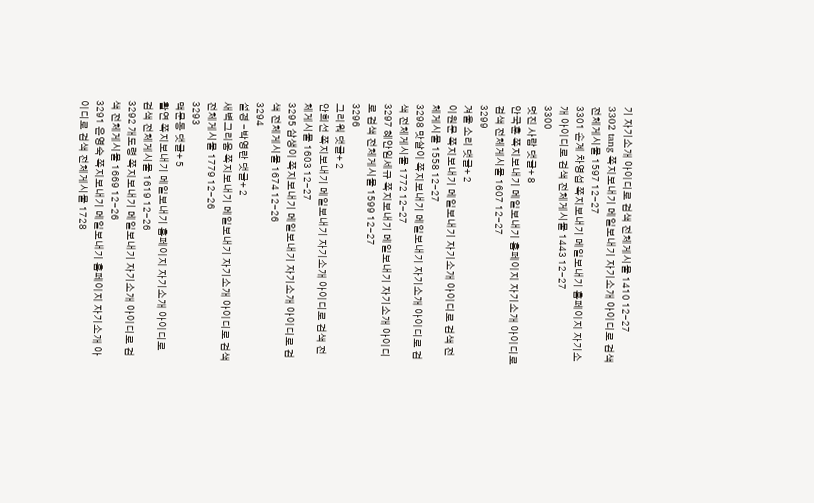기 자기소개 아이디로 검색 전체게시물 1410 12-27
3302 tang 쪽지보내기 메일보내기 자기소개 아이디로 검색 전체게시물 1597 12-27
3301 손계 차영섭 쪽지보내기 메일보내기 홈페이지 자기소개 아이디로 검색 전체게시물 1443 12-27
3300
멋진 사람 댓글+ 8
안국훈 쪽지보내기 메일보내기 홈페이지 자기소개 아이디로 검색 전체게시물 1607 12-27
3299
겨울 소리 댓글+ 2
이원문 쪽지보내기 메일보내기 자기소개 아이디로 검색 전체게시물 1558 12-27
3298 맛살이 쪽지보내기 메일보내기 자기소개 아이디로 검색 전체게시물 1772 12-27
3297 혜안임세규 쪽지보내기 메일보내기 자기소개 아이디로 검색 전체게시물 1599 12-27
3296
그리워 댓글+ 2
안희선 쪽지보내기 메일보내기 자기소개 아이디로 검색 전체게시물 1603 12-27
3295 삼생이 쪽지보내기 메일보내기 자기소개 아이디로 검색 전체게시물 1674 12-26
3294
설경 -박영란 댓글+ 2
새벽그리움 쪽지보내기 메일보내기 자기소개 아이디로 검색 전체게시물 1779 12-26
3293
맥문동 댓글+ 5
활연 쪽지보내기 메일보내기 홈페이지 자기소개 아이디로 검색 전체게시물 1619 12-26
3292 개도령 쪽지보내기 메일보내기 자기소개 아이디로 검색 전체게시물 1669 12-26
3291 은영숙 쪽지보내기 메일보내기 홈페이지 자기소개 아이디로 검색 전체게시물 1728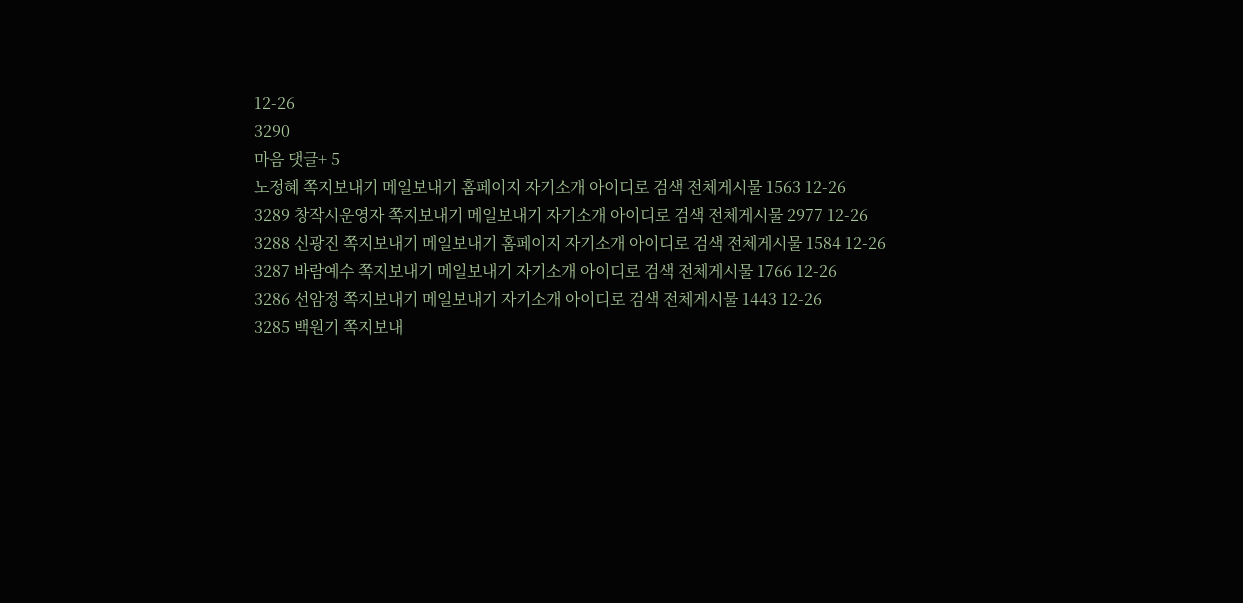12-26
3290
마음 댓글+ 5
노정혜 쪽지보내기 메일보내기 홈페이지 자기소개 아이디로 검색 전체게시물 1563 12-26
3289 창작시운영자 쪽지보내기 메일보내기 자기소개 아이디로 검색 전체게시물 2977 12-26
3288 신광진 쪽지보내기 메일보내기 홈페이지 자기소개 아이디로 검색 전체게시물 1584 12-26
3287 바람예수 쪽지보내기 메일보내기 자기소개 아이디로 검색 전체게시물 1766 12-26
3286 선암정 쪽지보내기 메일보내기 자기소개 아이디로 검색 전체게시물 1443 12-26
3285 백원기 쪽지보내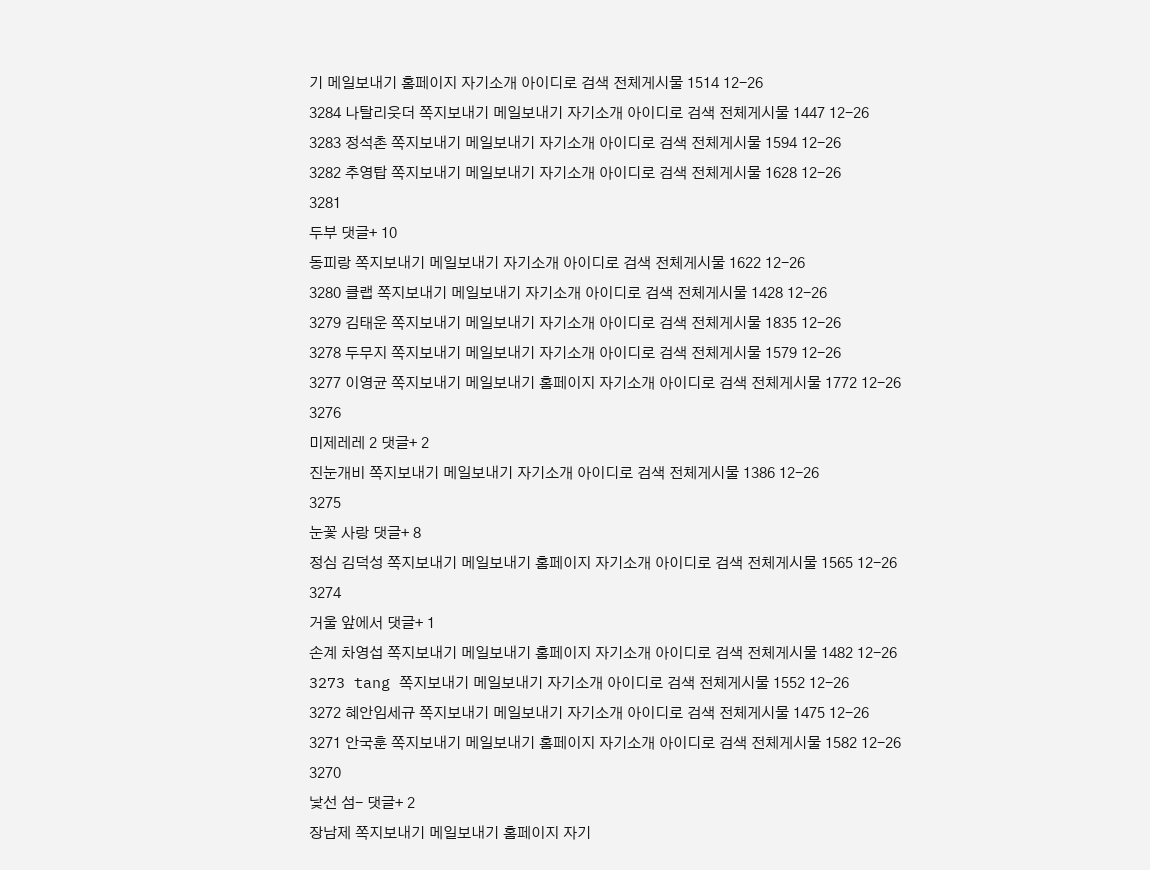기 메일보내기 홈페이지 자기소개 아이디로 검색 전체게시물 1514 12-26
3284 나탈리웃더 쪽지보내기 메일보내기 자기소개 아이디로 검색 전체게시물 1447 12-26
3283 정석촌 쪽지보내기 메일보내기 자기소개 아이디로 검색 전체게시물 1594 12-26
3282 추영탑 쪽지보내기 메일보내기 자기소개 아이디로 검색 전체게시물 1628 12-26
3281
두부 댓글+ 10
동피랑 쪽지보내기 메일보내기 자기소개 아이디로 검색 전체게시물 1622 12-26
3280 클랩 쪽지보내기 메일보내기 자기소개 아이디로 검색 전체게시물 1428 12-26
3279 김태운 쪽지보내기 메일보내기 자기소개 아이디로 검색 전체게시물 1835 12-26
3278 두무지 쪽지보내기 메일보내기 자기소개 아이디로 검색 전체게시물 1579 12-26
3277 이영균 쪽지보내기 메일보내기 홈페이지 자기소개 아이디로 검색 전체게시물 1772 12-26
3276
미제레레 2 댓글+ 2
진눈개비 쪽지보내기 메일보내기 자기소개 아이디로 검색 전체게시물 1386 12-26
3275
눈꽃 사랑 댓글+ 8
정심 김덕성 쪽지보내기 메일보내기 홈페이지 자기소개 아이디로 검색 전체게시물 1565 12-26
3274
거울 앞에서 댓글+ 1
손계 차영섭 쪽지보내기 메일보내기 홈페이지 자기소개 아이디로 검색 전체게시물 1482 12-26
3273 tang 쪽지보내기 메일보내기 자기소개 아이디로 검색 전체게시물 1552 12-26
3272 혜안임세규 쪽지보내기 메일보내기 자기소개 아이디로 검색 전체게시물 1475 12-26
3271 안국훈 쪽지보내기 메일보내기 홈페이지 자기소개 아이디로 검색 전체게시물 1582 12-26
3270
낯선 섬- 댓글+ 2
장남제 쪽지보내기 메일보내기 홈페이지 자기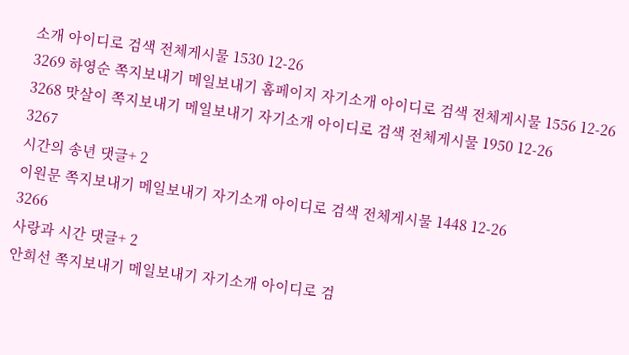소개 아이디로 검색 전체게시물 1530 12-26
3269 하영순 쪽지보내기 메일보내기 홈페이지 자기소개 아이디로 검색 전체게시물 1556 12-26
3268 맛살이 쪽지보내기 메일보내기 자기소개 아이디로 검색 전체게시물 1950 12-26
3267
시간의 송년 댓글+ 2
이원문 쪽지보내기 메일보내기 자기소개 아이디로 검색 전체게시물 1448 12-26
3266
사랑과 시간 댓글+ 2
안희선 쪽지보내기 메일보내기 자기소개 아이디로 검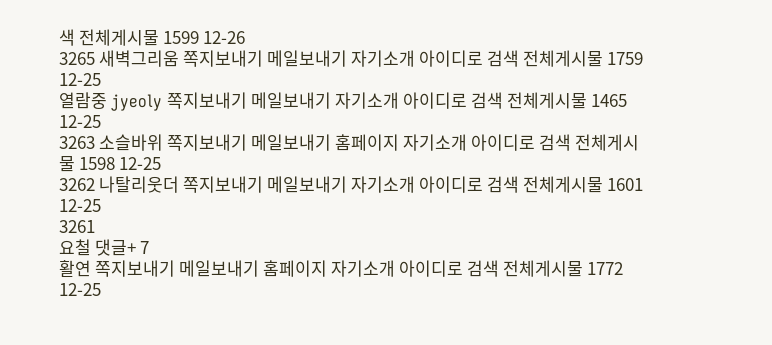색 전체게시물 1599 12-26
3265 새벽그리움 쪽지보내기 메일보내기 자기소개 아이디로 검색 전체게시물 1759 12-25
열람중 jyeoly 쪽지보내기 메일보내기 자기소개 아이디로 검색 전체게시물 1465 12-25
3263 소슬바위 쪽지보내기 메일보내기 홈페이지 자기소개 아이디로 검색 전체게시물 1598 12-25
3262 나탈리웃더 쪽지보내기 메일보내기 자기소개 아이디로 검색 전체게시물 1601 12-25
3261
요철 댓글+ 7
활연 쪽지보내기 메일보내기 홈페이지 자기소개 아이디로 검색 전체게시물 1772 12-25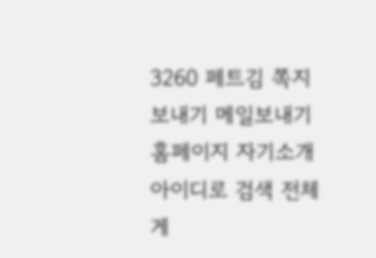3260 페트김 쪽지보내기 메일보내기 홈페이지 자기소개 아이디로 검색 전체게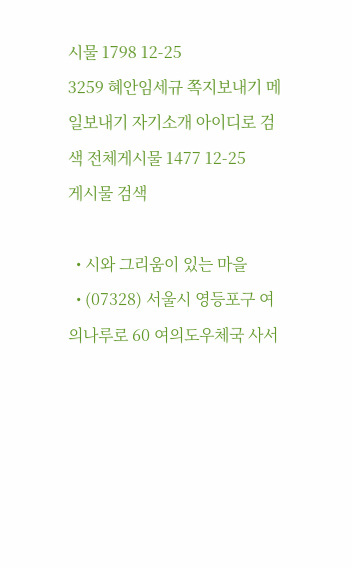시물 1798 12-25
3259 혜안임세규 쪽지보내기 메일보내기 자기소개 아이디로 검색 전체게시물 1477 12-25
게시물 검색

  • 시와 그리움이 있는 마을
  • (07328) 서울시 영등포구 여의나루로 60 여의도우체국 사서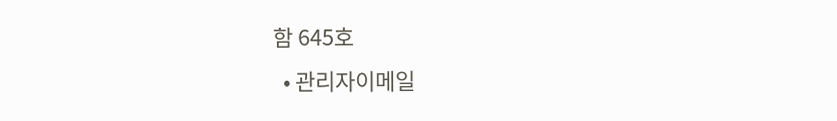함 645호
  • 관리자이메일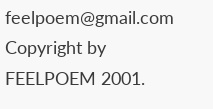feelpoem@gmail.com
Copyright by FEELPOEM 2001.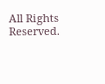All Rights Reserved.